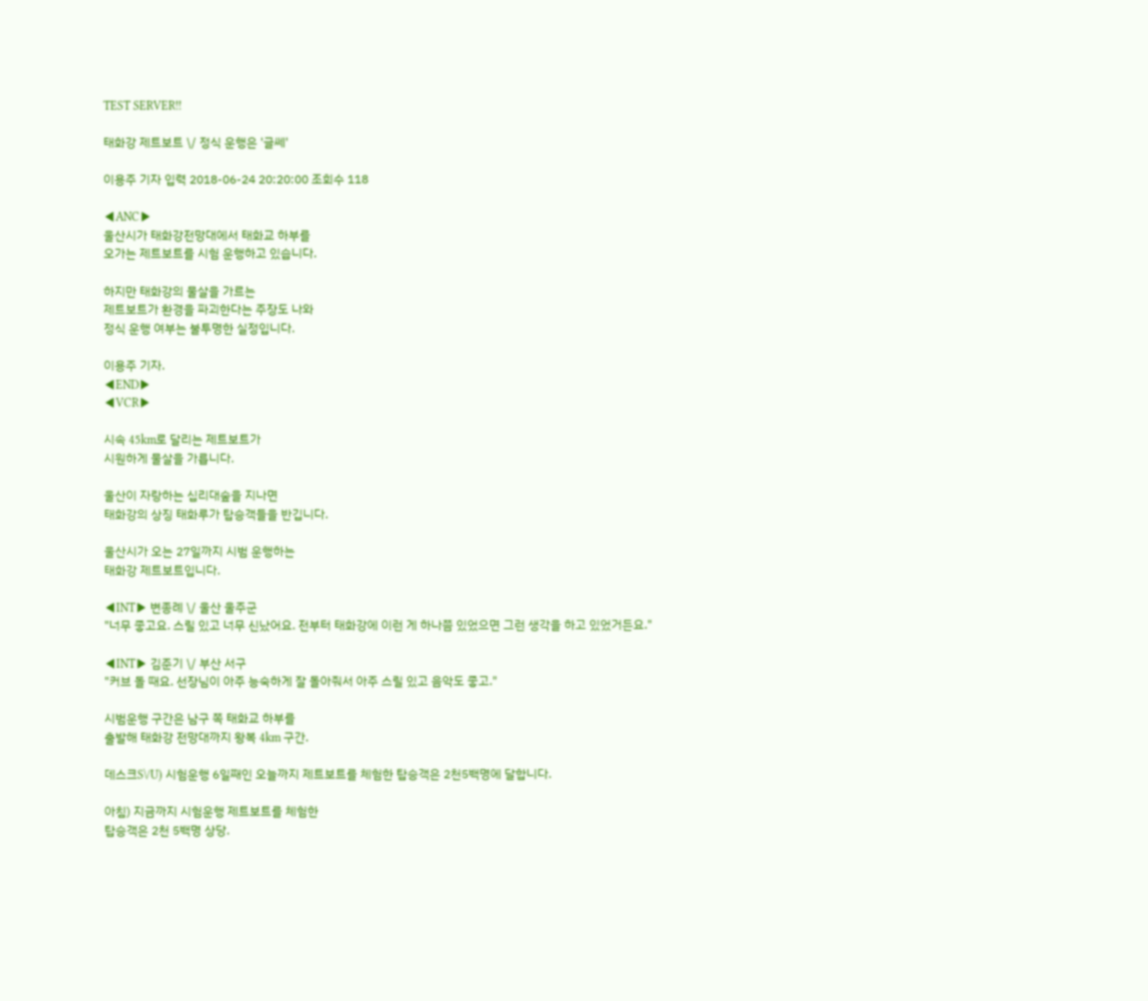TEST SERVER!!

태화강 제트보트 \/ 정식 운행은 '글쎄'

이용주 기자 입력 2018-06-24 20:20:00 조회수 118

◀ANC▶
울산시가 태화강전망대에서 태화교 하부를
오가는 제트보트를 시험 운행하고 있습니다.

하지만 태화강의 물살을 가르는
제트보트가 환경을 파괴한다는 주장도 나와
정식 운행 여부는 불투명한 실정입니다.

이용주 기자.
◀END▶
◀VCR▶

시속 45km로 달리는 제트보트가
시원하게 물살을 가릅니다.

울산이 자랑하는 십리대숲을 지나면
태화강의 상징 태화루가 탑승객들을 반깁니다.

울산시가 오는 27일까지 시범 운행하는
태화강 제트보트입니다.

◀INT▶ 변종례 \/ 울산 울주군
"너무 좋고요. 스릴 있고 너무 신났어요. 전부터 태화강에 이런 게 하나쯤 있었으면 그런 생각을 하고 있었거든요."

◀INT▶ 김준기 \/ 부산 서구
"커브 돌 때요. 선장님이 아주 능숙하게 잘 돌아줘서 아주 스릴 있고 음악도 좋고."

시범운행 구간은 남구 쪽 태화교 하부를
출발해 태화강 전망대까지 왕복 4km 구간.

데스크S\/U) 시험운행 6일째인 오늘까지 제트보트를 체험한 탑승객은 2천5백명에 달합니다.

아침) 지금까지 시험운행 제트보트를 체험한
탑승객은 2천 5백명 상당.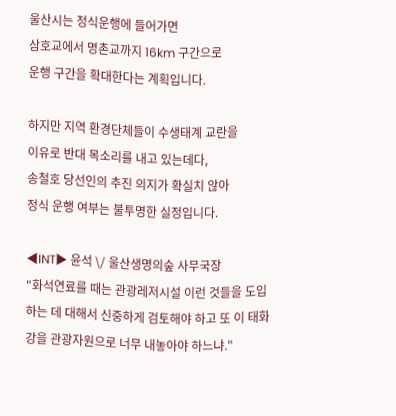울산시는 정식운행에 들어가면
삼호교에서 명촌교까지 16km 구간으로
운행 구간을 확대한다는 계획입니다.

하지만 지역 환경단체들이 수생태계 교란을
이유로 반대 목소리를 내고 있는데다,
송철호 당선인의 추진 의지가 확실치 않아
정식 운행 여부는 불투명한 실정입니다.

◀INT▶ 윤석 \/ 울산생명의숲 사무국장
"화석연료를 때는 관광레저시설 이런 것들을 도입하는 데 대해서 신중하게 검토해야 하고 또 이 태화강을 관광자원으로 너무 내놓아야 하느냐."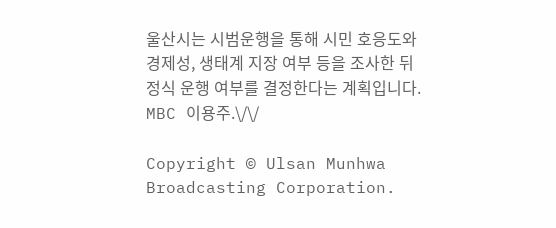울산시는 시범운행을 통해 시민 호응도와
경제성, 생태계 지장 여부 등을 조사한 뒤
정식 운행 여부를 결정한다는 계획입니다.
MBC 이용주.\/\/

Copyright © Ulsan Munhwa Broadcasting Corporation.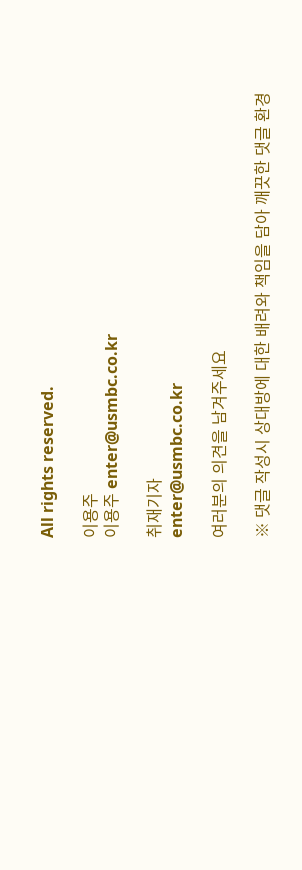All rights reserved.

이용주
이용주 enter@usmbc.co.kr

취재기자
enter@usmbc.co.kr

여러분의 의견을 남겨주세요

※ 댓글 작성시 상대방에 대한 배려와 책임을 담아 깨끗한 댓글 환경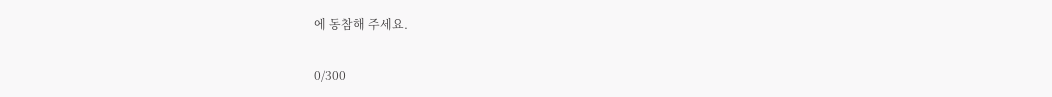에 동참해 주세요.

0/300